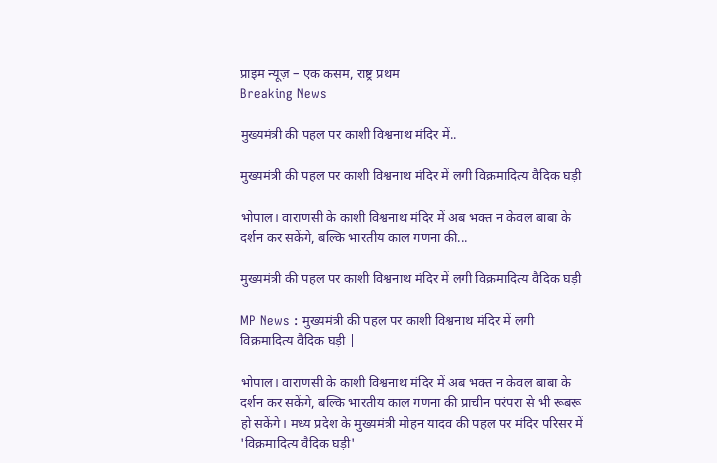प्राइम न्यूज़ – एक कसम, राष्ट्र प्रथम
Breaking News

मुख्यमंत्री की पहल पर काशी विश्वनाथ मंदिर में..

मुख्यमंत्री की पहल पर काशी विश्वनाथ मंदिर में लगी विक्रमादित्य वैदिक घड़ी

भोपाल। वाराणसी के काशी विश्वनाथ मंदिर में अब भक्त न केवल बाबा के दर्शन कर सकेंगे, बल्कि भारतीय काल गणना की...

मुख्यमंत्री की पहल पर काशी विश्वनाथ मंदिर में लगी विक्रमादित्य वैदिक घड़ी

MP News : मुख्यमंत्री की पहल पर काशी विश्वनाथ मंदिर में लगी विक्रमादित्य वैदिक घड़ी |

भोपाल। वाराणसी के काशी विश्वनाथ मंदिर में अब भक्त न केवल बाबा के दर्शन कर सकेंगे, बल्कि भारतीय काल गणना की प्राचीन परंपरा से भी रूबरू हो सकेंगे। मध्य प्रदेश के मुख्यमंत्री मोहन यादव की पहल पर मंदिर परिसर में 'विक्रमादित्य वैदिक घड़ी'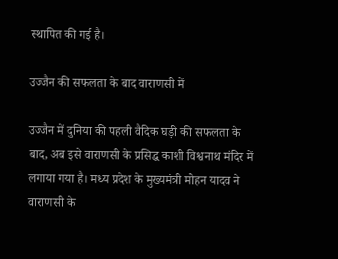स्थापित की गई है।

उज्जैन की सफलता के बाद वाराणसी में

उज्जैन में दुनिया की पहली वैदिक घड़ी की सफलता के बाद, अब इसे वाराणसी के प्रसिद्ध काशी विश्वनाथ मंदिर में लगाया गया है। मध्य प्रदेश के मुख्यमंत्री मोहन यादव ने वाराणसी के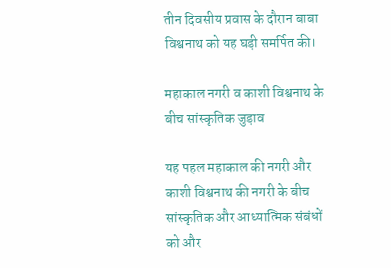तीन दिवसीय प्रवास के दौरान बाबा विश्वनाथ को यह घड़ी समर्पित की।

महाकाल नगरी व काशी विश्वनाथ के बीच सांस्कृतिक जुड़ाव

यह पहल महाकाल की नगरी और काशी विश्वनाथ की नगरी के बीच सांस्कृतिक और आध्यात्मिक संबंधों को और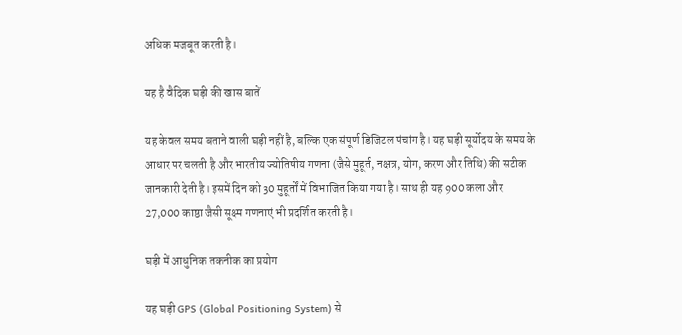अधिक मजबूत करती है।

यह है वैदिक घड़ी की खास बातें

यह केवल समय बताने वाली घड़ी नहीं है, बल्कि एक संपूर्ण डिजिटल पंचांग है। यह घड़ी सूर्योदय के समय के आधार पर चलती है और भारतीय ज्योतिषीय गणना (जैसे मुहूर्त, नक्षत्र, योग, करण और तिथि) की सटीक जानकारी देती है। इसमें दिन को 30 मुहूर्तों में विभाजित किया गया है। साथ ही यह 900 कला और 27,000 काष्ठा जैसी सूक्ष्म गणनाएं भी प्रदर्शित करती है।

घड़ी में आधुनिक तकनीक का प्रयोग

यह घड़ी GPS (Global Positioning System) से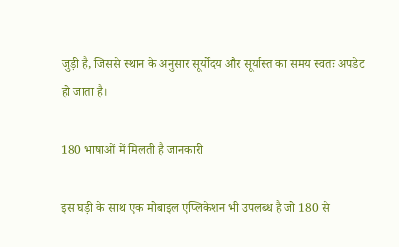जुड़ी है, जिससे स्थान के अनुसार सूर्योदय और सूर्यास्त का समय स्वतः अपडेट हो जाता है।

180 भाषाओं में मिलती है जानकारी

इस घड़ी के साथ एक मोबाइल एप्लिकेशन भी उपलब्ध है जो 180 से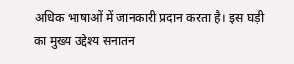अधिक भाषाओं में जानकारी प्रदान करता है। इस घड़ी का मुख्य उद्देश्य सनातन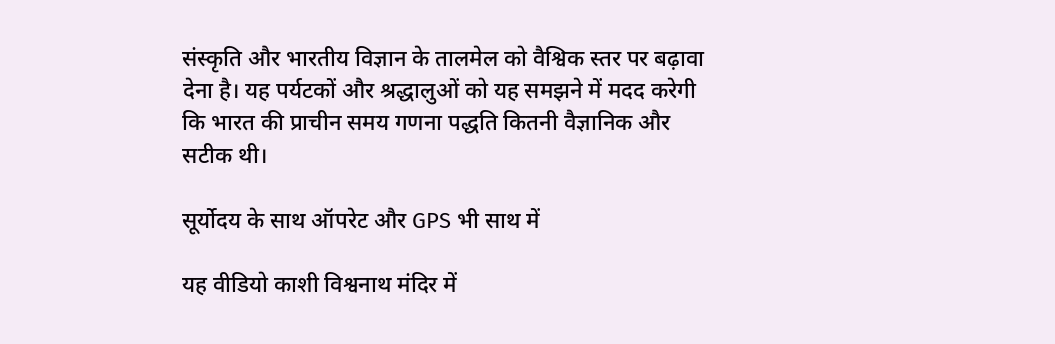संस्कृति और भारतीय विज्ञान के तालमेल को वैश्विक स्तर पर बढ़ावा देना है। यह पर्यटकों और श्रद्धालुओं को यह समझने में मदद करेगी कि भारत की प्राचीन समय गणना पद्धति कितनी वैज्ञानिक और सटीक थी।

सूर्योदय के साथ ऑपरेट और GPS भी साथ में

यह वीडियो काशी विश्वनाथ मंदिर में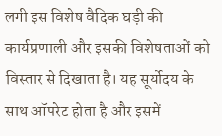लगी इस विशेष वैदिक घड़ी की कार्यप्रणाली और इसकी विशेषताओं को विस्तार से दिखाता है। यह सूर्योदय के साथ ऑपरेट होता है और इसमें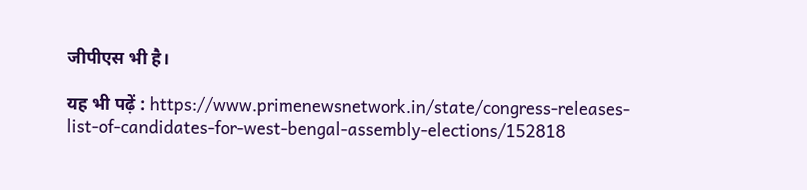जीपीएस भी है।

यह भी पढ़ें : https://www.primenewsnetwork.in/state/congress-releases-list-of-candidates-for-west-bengal-assembly-elections/152818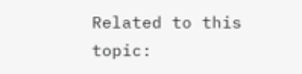Related to this topic: